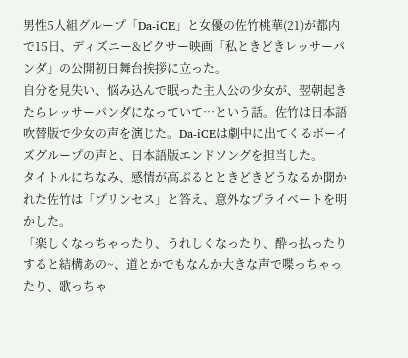男性5人組グループ「Da-iCE」と女優の佐竹桃華(21)が都内で15日、ディズニー&ピクサー映画「私ときどきレッサーパンダ」の公開初日舞台挨拶に立った。
自分を見失い、悩み込んで眠った主人公の少女が、翌朝起きたらレッサーパンダになっていて…という話。佐竹は日本語吹替版で少女の声を演じた。Da-iCEは劇中に出てくるボーイズグループの声と、日本語版エンドソングを担当した。
タイトルにちなみ、感情が高ぶるとときどきどうなるか聞かれた佐竹は「プリンセス」と答え、意外なプライベートを明かした。
「楽しくなっちゃったり、うれしくなったり、酔っ払ったりすると結構あの~、道とかでもなんか大きな声で喋っちゃったり、歌っちゃ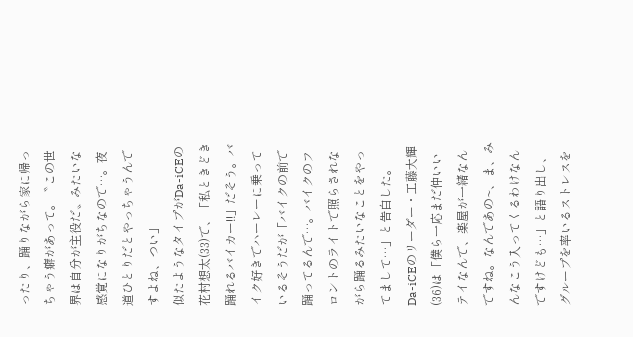ったり、踊りながら家に帰っちゃう癖があって。〝この世界は自分が主役だ〟みたいな感覚になりがちなので…。夜道ひとりだとやっちゃうんですよね、つい」
似たようなタイプがDa-iCEの花村想太(33)で、「私ときどき踊れるバイカー!!」だそう。バイク好きでハーレーに乗っているそうだが「バイクの前で踊ってるんで…。バイクのフロントのライトで照らされながら踊るみたいなことをやってまして…」と告白した。
Da-iCEのリーダー・工藤大輝(36)は「僕ら一応まだ仲いいテイなんで、楽屋が一緒なんですね。なんであの~、ま、みんなこう入ってくるわけなんですけども…」と語り出し、グループを率いるストレスを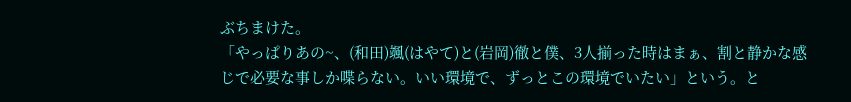ぶちまけた。
「やっぱりあの~、(和田)颯(はやて)と(岩岡)徹と僕、3人揃った時はまぁ、割と静かな感じで必要な事しか喋らない。いい環境で、ずっとこの環境でいたい」という。と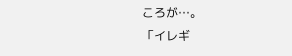ころが…。
「イレギ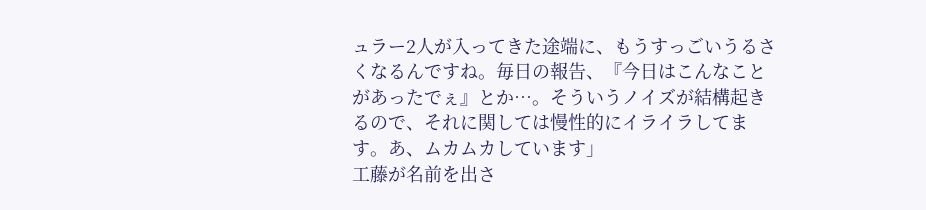ュラー2人が入ってきた途端に、もうすっごいうるさくなるんですね。毎日の報告、『今日はこんなことがあったでぇ』とか…。そういうノイズが結構起きるので、それに関しては慢性的にイライラしてます。あ、ムカムカしています」
工藤が名前を出さ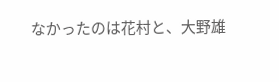なかったのは花村と、大野雄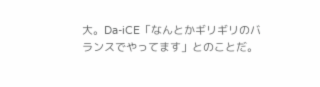大。Da-iCE「なんとかギリギリのバランスでやってます」とのことだ。